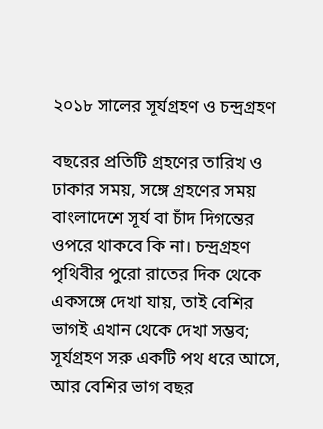২০১৮ সালের সূর্যগ্রহণ ও চন্দ্রগ্রহণ

বছরের প্রতিটি গ্রহণের তারিখ ও ঢাকার সময়, সঙ্গে গ্রহণের সময় বাংলাদেশে সূর্য বা চাঁদ দিগন্তের ওপরে থাকবে কি না। চন্দ্রগ্রহণ পৃথিবীর পুরো রাতের দিক থেকে একসঙ্গে দেখা যায়, তাই বেশির ভাগই এখান থেকে দেখা সম্ভব; সূর্যগ্রহণ সরু একটি পথ ধরে আসে, আর বেশির ভাগ বছর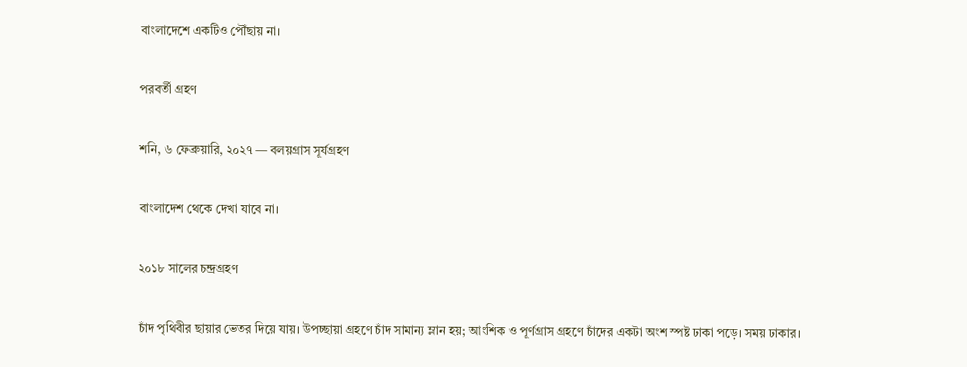বাংলাদেশে একটিও পৌঁছায় না।

পরবর্তী গ্রহণ

শনি, ৬ ফেব্রুয়ারি, ২০২৭ — বলয়গ্রাস সূর্যগ্রহণ

বাংলাদেশ থেকে দেখা যাবে না।

২০১৮ সালের চন্দ্রগ্রহণ

চাঁদ পৃথিবীর ছায়ার ভেতর দিয়ে যায়। উপচ্ছায়া গ্রহণে চাঁদ সামান্য ম্লান হয়; আংশিক ও পূর্ণগ্রাস গ্রহণে চাঁদের একটা অংশ স্পষ্ট ঢাকা পড়ে। সময় ঢাকার।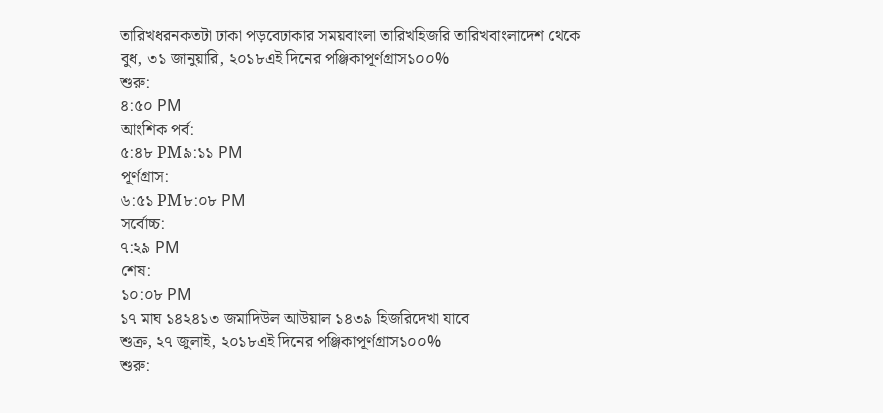তারিখধরনকতটা ঢাকা পড়বেঢাকার সময়বাংলা তারিখহিজরি তারিখবাংলাদেশ থেকে
বুধ, ৩১ জানুয়ারি, ২০১৮এই দিনের পঞ্জিকাপূর্ণগ্রাস১০০%
শুরু:
৪:৫০ PM
আংশিক পর্ব:
৫:৪৮ PM৯:১১ PM
পূর্ণগ্রাস:
৬:৫১ PM৮:০৮ PM
সর্বোচ্চ:
৭:২৯ PM
শেষ:
১০:০৮ PM
১৭ মাঘ ১৪২৪১৩ জমাদিউল আউয়াল ১৪৩৯ হিজরিদেখা যাবে
শুক্র, ২৭ জুলাই, ২০১৮এই দিনের পঞ্জিকাপূর্ণগ্রাস১০০%
শুরু: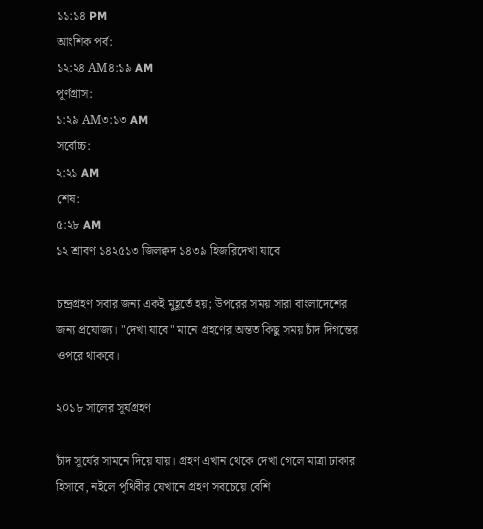১১:১৪ PM
আংশিক পর্ব:
১২:২৪ AM৪:১৯ AM
পূর্ণগ্রাস:
১:২৯ AM৩:১৩ AM
সর্বোচ্চ:
২:২১ AM
শেষ:
৫:২৮ AM
১২ শ্রাবণ ১৪২৫১৩ জিলক্বদ ১৪৩৯ হিজরিদেখা যাবে

চন্দ্রগ্রহণ সবার জন্য একই মুহূর্তে হয়; উপরের সময় সারা বাংলাদেশের জন্য প্রযোজ্য। "দেখা যাবে" মানে গ্রহণের অন্তত কিছু সময় চাঁদ দিগন্তের ওপরে থাকবে।

২০১৮ সালের সূর্যগ্রহণ

চাঁদ সূর্যের সামনে দিয়ে যায়। গ্রহণ এখান থেকে দেখা গেলে মাত্রা ঢাকার হিসাবে, নইলে পৃথিবীর যেখানে গ্রহণ সবচেয়ে বেশি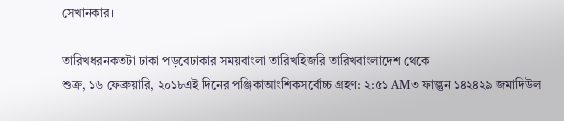সেখানকার।

তারিখধরনকতটা ঢাকা পড়বেঢাকার সময়বাংলা তারিখহিজরি তারিখবাংলাদেশ থেকে
শুক্র, ১৬ ফেব্রুয়ারি, ২০১৮এই দিনের পঞ্জিকাআংশিকসর্বোচ্চ গ্রহণ: ২:৫১ AM৩ ফাল্গুন ১৪২৪২৯ জমাদিউল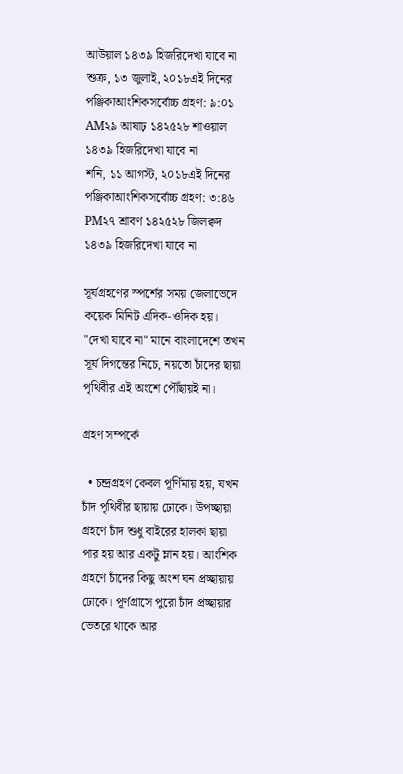আউয়াল ১৪৩৯ হিজরিদেখা যাবে না
শুক্র, ১৩ জুলাই, ২০১৮এই দিনের পঞ্জিকাআংশিকসর্বোচ্চ গ্রহণ: ৯:০১ AM২৯ আষাঢ় ১৪২৫২৮ শাওয়াল ১৪৩৯ হিজরিদেখা যাবে না
শনি, ১১ আগস্ট, ২০১৮এই দিনের পঞ্জিকাআংশিকসর্বোচ্চ গ্রহণ: ৩:৪৬ PM২৭ শ্রাবণ ১৪২৫২৮ জিলক্বদ ১৪৩৯ হিজরিদেখা যাবে না

সূর্যগ্রহণের স্পর্শের সময় জেলাভেদে কয়েক মিনিট এদিক-ওদিক হয়। "দেখা যাবে না" মানে বাংলাদেশে তখন সূর্য দিগন্তের নিচে, নয়তো চাঁদের ছায়া পৃথিবীর এই অংশে পৌঁছায়ই না।

গ্রহণ সম্পর্কে

  • চন্দ্রগ্রহণ কেবল পূর্ণিমায় হয়, যখন চাঁদ পৃথিবীর ছায়ায় ঢোকে। উপচ্ছায়া গ্রহণে চাঁদ শুধু বাইরের হালকা ছায়া পার হয় আর একটু ম্লান হয়। আংশিক গ্রহণে চাঁদের কিছু অংশ ঘন প্রচ্ছায়ায় ঢোকে। পূর্ণগ্রাসে পুরো চাঁদ প্রচ্ছায়ার ভেতরে থাকে আর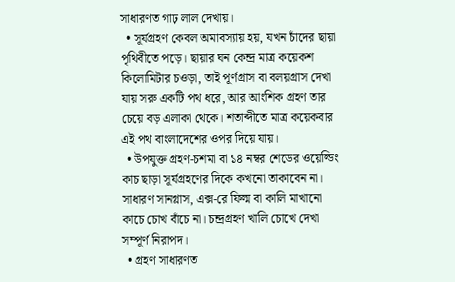সাধারণত গাঢ় লাল দেখায়।
  • সূর্যগ্রহণ কেবল অমাবস্যায় হয়, যখন চাঁদের ছায়া পৃথিবীতে পড়ে। ছায়ার ঘন কেন্দ্র মাত্র কয়েকশ কিলোমিটার চওড়া, তাই পূর্ণগ্রাস বা বলয়গ্রাস দেখা যায় সরু একটি পথ ধরে, আর আংশিক গ্রহণ তার চেয়ে বড় এলাকা থেকে। শতাব্দীতে মাত্র কয়েকবার এই পথ বাংলাদেশের ওপর দিয়ে যায়।
  • উপযুক্ত গ্রহণ-চশমা বা ১৪ নম্বর শেডের ওয়েল্ডিং কাচ ছাড়া সূর্যগ্রহণের দিকে কখনো তাকাবেন না। সাধারণ সানগ্লাস, এক্স-রে ফিল্ম বা কালি মাখানো কাচে চোখ বাঁচে না। চন্দ্রগ্রহণ খালি চোখে দেখা সম্পূর্ণ নিরাপদ।
  • গ্রহণ সাধারণত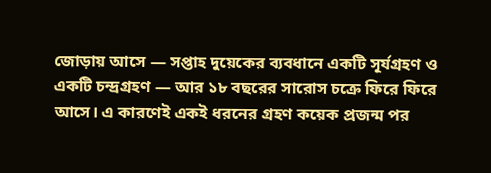জোড়ায় আসে — সপ্তাহ দুয়েকের ব্যবধানে একটি সূর্যগ্রহণ ও একটি চন্দ্রগ্রহণ — আর ১৮ বছরের সারোস চক্রে ফিরে ফিরে আসে। এ কারণেই একই ধরনের গ্রহণ কয়েক প্রজন্ম পর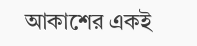আকাশের একই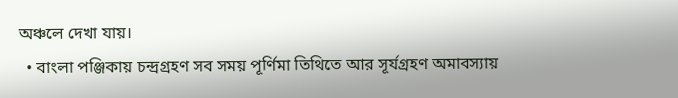অঞ্চলে দেখা যায়।
  • বাংলা পঞ্জিকায় চন্দ্রগ্রহণ সব সময় পূর্ণিমা তিথিতে আর সূর্যগ্রহণ অমাবস্যায়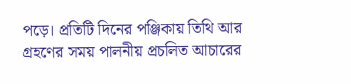পড়ে। প্রতিটি দিনের পঞ্জিকায় তিথি আর গ্রহণের সময় পালনীয় প্রচলিত আচারের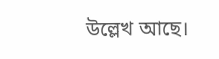উল্লেখ আছে।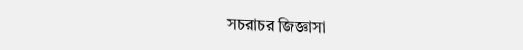সচরাচর জিজ্ঞাসা